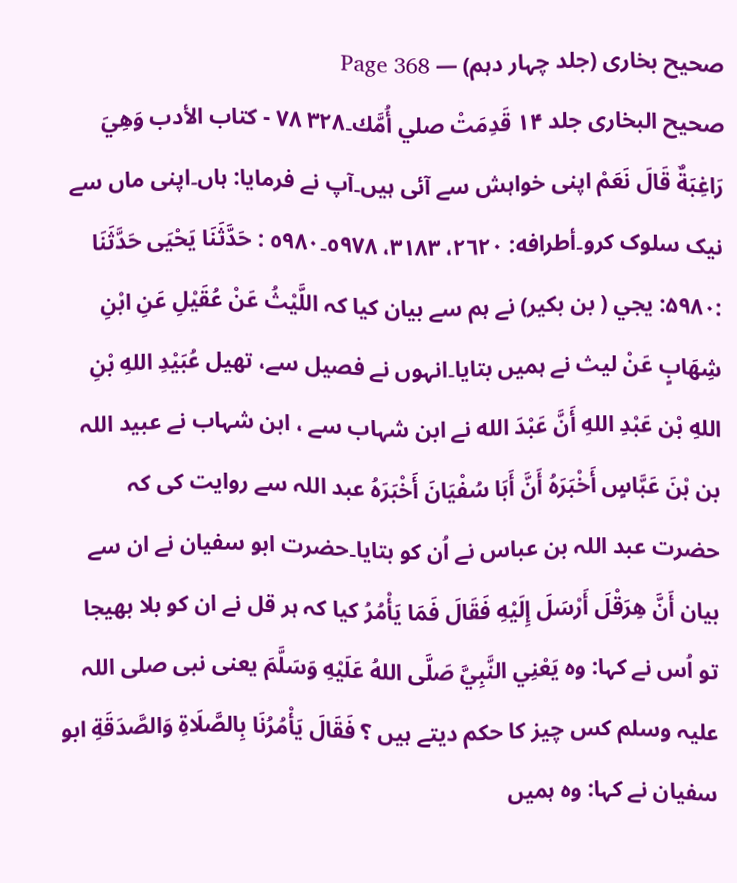صحیح بخاری (جلد چہار دہم) — Page 368
صحیح البخاری جلد ۱۴ قَدِمَتْ صلي أُمَّك۔۳۲۸ ۷۸ - كتاب الأدب وَهِيَ رَاغِبَةٌ قَالَ نَعَمْ اپنی خواہش سے آئی ہیں۔آپ نے فرمایا: ہاں۔اپنی ماں سے نیک سلوک کرو۔أطرافه: ٢٦٢٠، ٣١٨٣، ٥٩٧٨۔٥٩٨٠ : حَدَّثَنَا يَحْيَى حَدَّثَنَا :۵۹۸۰: يجي ( بن بکیر) نے ہم سے بیان کیا کہ اللَّيْثُ عَنْ عُقَيْلِ عَنِ ابْنِ شِهَابٍ عَنْ لیث نے ہمیں بتایا۔انہوں نے فصیل سے، تھیل عُبَيْدِ اللهِ بْنِ اللهِ بْن عَبْدِ اللهِ أَنَّ عَبْدَ الله نے ابن شہاب سے ، ابن شہاب نے عبید اللہ بن بْنَ عَبَّاسٍ أَخْبَرَهُ أَنَّ أَبَا سُفْيَانَ أَخْبَرَهُ عبد اللہ سے روایت کی کہ حضرت عبد اللہ بن عباس نے اُن کو بتایا۔حضرت ابو سفیان نے ان سے بیان أَنَّ هِرَقْلَ أَرْسَلَ إِلَيْهِ فَقَالَ فَمَا يَأْمُرُ کیا کہ ہر قل نے ان کو بلا بھیجا تو اُس نے کہا: وہ يَعْنِي النَّبِيَّ صَلَّى اللهُ عَلَيْهِ وَسَلَّمَ یعنی نبی صلی اللہ علیہ وسلم کس چیز کا حکم دیتے ہیں ؟ فَقَالَ يَأْمُرُنَا بِالصَّلَاةِ وَالصَّدَقَةِ ابو سفیان نے کہا: وہ ہمیں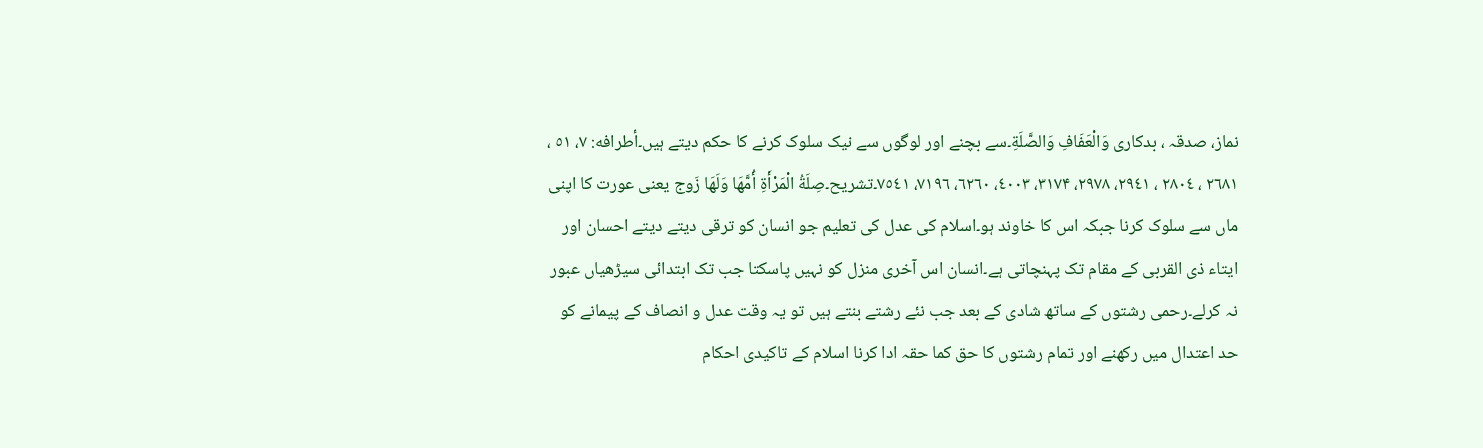نماز، صدقہ ، بدکاری وَالْعَفَافِ وَالصَّلَةِ۔سے بچنے اور لوگوں سے نیک سلوک کرنے کا حکم دیتے ہیں۔أطرافه: ٧، ٥١ ، ٢٦٨١ ، ۲۸۰٤ ، ۲۹٤۱، ۲۹۷۸، ۳۱۷۴، ٤۰۰۳، ٦٢٦٠، ٧١٩٦، ٧٥٤١۔تشريح۔صِلَةُ الْمَرْأَةِ أُمَّهَا وَلَهَا زَوج یعنی عورت کا اپنی ماں سے سلوک کرنا جبکہ اس کا خاوند ہو۔اسلام کی عدل کی تعلیم جو انسان کو ترقی دیتے دیتے احسان اور ایتاء ذی القربی کے مقام تک پہنچاتی ہے۔انسان اس آخری منزل کو نہیں پاسکتا جب تک ابتدائی سیڑھیاں عبور نہ کرلے۔رحمی رشتوں کے ساتھ شادی کے بعد جب نئے رشتے بنتے ہیں تو یہ وقت عدل و انصاف کے پیمانے کو حد اعتدال میں رکھنے اور تمام رشتوں کا حق کما حقہ ادا کرنا اسلام کے تاکیدی احکام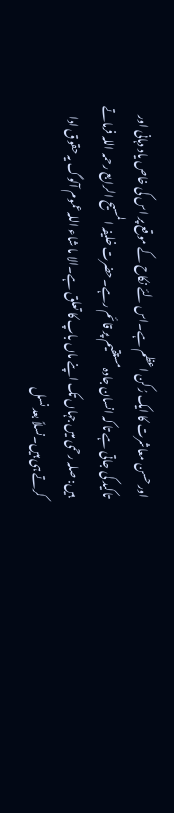اور حسن معاشرت کا ایک رُکن اعظم ہے۔اس لئے نکاح کے موقع پر اس کی خاص یاد دہانی اور تاکید کی جاتی ہے تا کہ انسان جادہ مستقیم پر قائم رہے۔حضرت خلیفہ المسیح الرابع رحمہ اللہ فرماتے ہیں: صلہ رحمی میں جہاں تک اپنے ماں باپ کا تعلق ہے۔الا ما شاء اللہ عموم آلوگ یہ حقوق ادا کرتے ہی ہیں۔نسلاً بعد نسل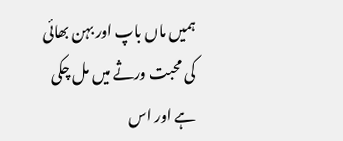ہمیں ماں باپ اور بہن بھائی کی محبت ورثے میں مل چکی ہے اور اس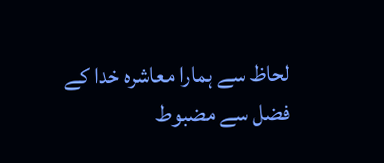لحاظ سے ہمارا معاشرہ خدا کے فضل سے مضبوط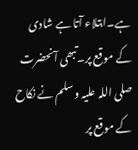ہے۔ابتلاء آتا ہے شادی کے موقع پر۔تبھی آنحضرت صلی اللہ علیہ وسلم نے نکاح کے موقع پر